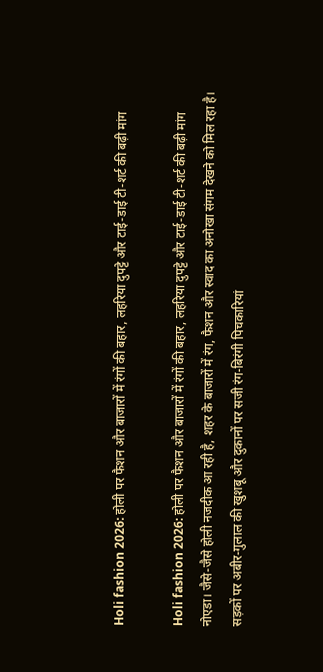Holi fashion 2026: होली पर फैशन और बाजारों में रंगों की बहार, लहरिया दुपट्टे और टाई-डाई टी-शर्ट की बढ़ी मांग

Holi fashion 2026: होली पर फैशन और बाजारों में रंगों की बहार, लहरिया दुपट्टे और टाई-डाई टी-शर्ट की बढ़ी मांग
नोएडा। जैसे-जैसे होली नजदीक आ रही है, शहर के बाजारों में रंग, फैशन और स्वाद का अनोखा संगम देखने को मिल रहा है। सड़कों पर अबीर-गुलाल की खुशबू और दुकानों पर सजी रंग-बिरंगी पिचकारियां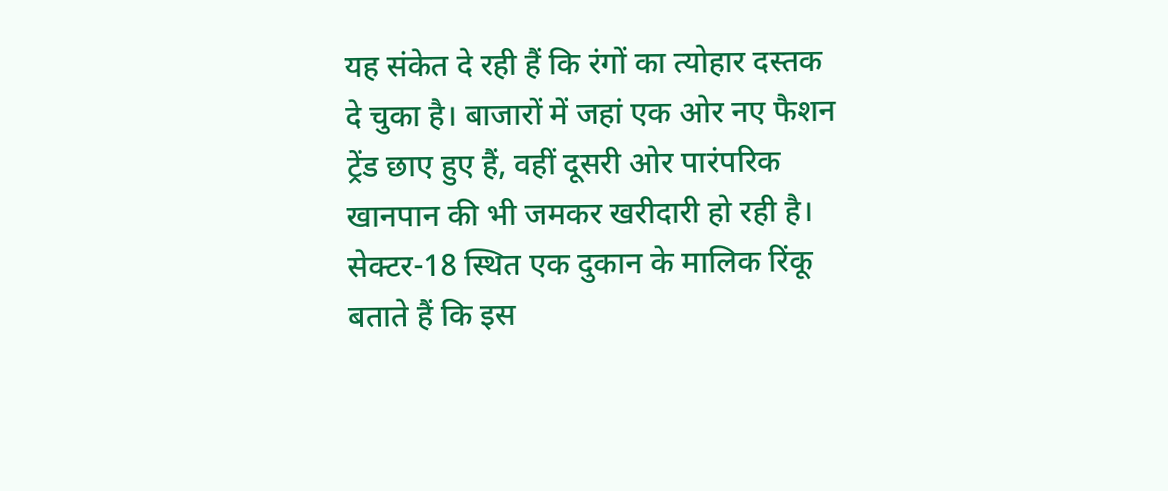यह संकेत दे रही हैं कि रंगों का त्योहार दस्तक दे चुका है। बाजारों में जहां एक ओर नए फैशन ट्रेंड छाए हुए हैं, वहीं दूसरी ओर पारंपरिक खानपान की भी जमकर खरीदारी हो रही है।
सेक्टर-18 स्थित एक दुकान के मालिक रिंकू बताते हैं कि इस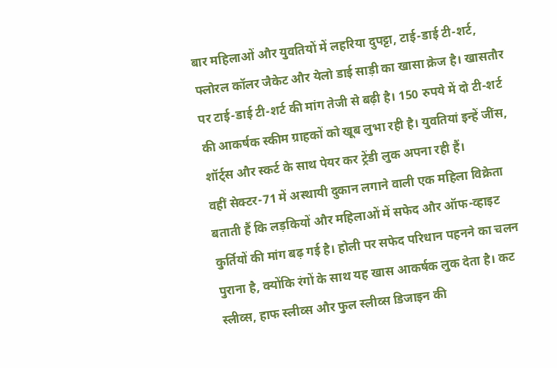बार महिलाओं और युवतियों में लहरिया दुपट्टा, टाई-डाई टी-शर्ट, फ्लोरल कॉलर जैकेट और येलो डाई साड़ी का खासा क्रेज है। खासतौर पर टाई-डाई टी-शर्ट की मांग तेजी से बढ़ी है। 150 रुपये में दो टी-शर्ट की आकर्षक स्कीम ग्राहकों को खूब लुभा रही है। युवतियां इन्हें जींस, शॉर्ट्स और स्कर्ट के साथ पेयर कर ट्रेंडी लुक अपना रही हैं।
वहीं सेक्टर-71 में अस्थायी दुकान लगाने वाली एक महिला विक्रेता बताती हैं कि लड़कियों और महिलाओं में सफेद और ऑफ-व्हाइट कुर्तियों की मांग बढ़ गई है। होली पर सफेद परिधान पहनने का चलन पुराना है, क्योंकि रंगों के साथ यह खास आकर्षक लुक देता है। कट स्लीव्स, हाफ स्लीव्स और फुल स्लीव्स डिजाइन की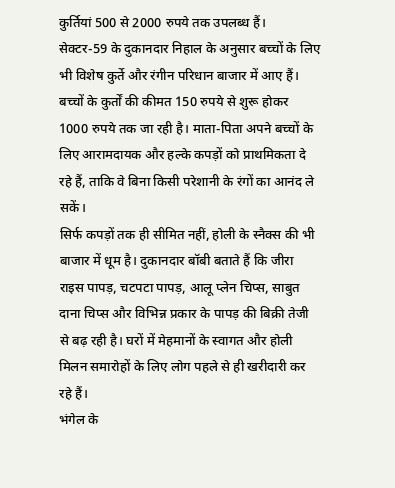कुर्तियां 500 से 2000 रुपये तक उपलब्ध हैं।
सेक्टर-59 के दुकानदार निहाल के अनुसार बच्चों के लिए भी विशेष कुर्ते और रंगीन परिधान बाजार में आए हैं। बच्चों के कुर्तों की कीमत 150 रुपये से शुरू होकर 1000 रुपये तक जा रही है। माता-पिता अपने बच्चों के लिए आरामदायक और हल्के कपड़ों को प्राथमिकता दे रहे हैं, ताकि वे बिना किसी परेशानी के रंगों का आनंद ले सकें।
सिर्फ कपड़ों तक ही सीमित नहीं, होली के स्नैक्स की भी बाजार में धूम है। दुकानदार बॉबी बताते हैं कि जीरा राइस पापड़, चटपटा पापड़, आलू प्लेन चिप्स, साबुत दाना चिप्स और विभिन्न प्रकार के पापड़ की बिक्री तेजी से बढ़ रही है। घरों में मेहमानों के स्वागत और होली मिलन समारोहों के लिए लोग पहले से ही खरीदारी कर रहे हैं।
भंगेल के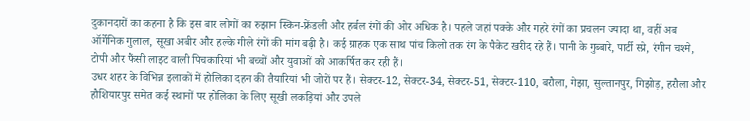दुकानदारों का कहना है कि इस बार लोगों का रुझान स्किन-फ्रेंडली और हर्बल रंगों की ओर अधिक है। पहले जहां पक्के और गहरे रंगों का प्रचलन ज्यादा था, वहीं अब ऑर्गेनिक गुलाल, सूखा अबीर और हल्के गीले रंगों की मांग बढ़ी है। कई ग्राहक एक साथ पांच किलो तक रंग के पैकेट खरीद रहे हैं। पानी के गुब्बारे, पार्टी स्प्रे, रंगीन चश्मे, टोपी और फैंसी लाइट वाली पिचकारियां भी बच्चों और युवाओं को आकर्षित कर रही हैं।
उधर शहर के विभिन्न इलाकों में होलिका दहन की तैयारियां भी जोरों पर हैं। सेक्टर-12, सेक्टर-34, सेक्टर-51, सेक्टर-110, बरौला, गेझा, सुल्तानपुर, गिझोड़, हरौला और हौशियारपुर समेत कई स्थानों पर होलिका के लिए सूखी लकड़ियां और उपले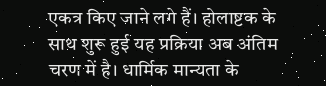एकत्र किए जाने लगे हैं। होलाष्टक के साथ शुरू हुई यह प्रक्रिया अब अंतिम चरण में है। धार्मिक मान्यता के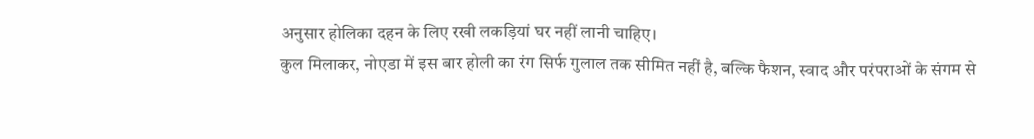अनुसार होलिका दहन के लिए रखी लकड़ियां घर नहीं लानी चाहिए।
कुल मिलाकर, नोएडा में इस बार होली का रंग सिर्फ गुलाल तक सीमित नहीं है, बल्कि फैशन, स्वाद और परंपराओं के संगम से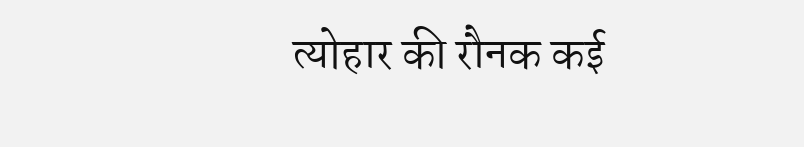त्योहार की रौनक कई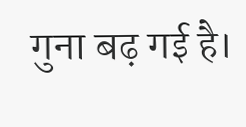गुना बढ़ गई है।